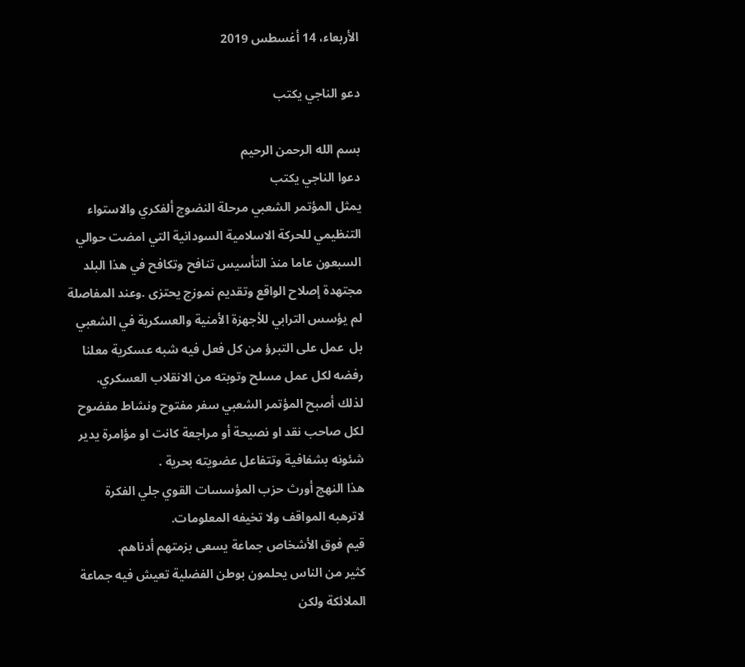الأربعاء، 14 أغسطس 2019

دعو الناجي يكتب

بسم الله الرحمن الرحيم
دعوا الناجي يكتب
يمثل المؤتمر الشعبي مرحلة النضوج ألفكري والاستواء التنظيمي للحركة الاسلامية السودانية التي امضت حوالي السبعون عاما منذ التأسيس تنافح وتكافح في هذا البلد مجتهدة إصلاح الواقع وتقديم نموزج يحتزى .وعند المفاصلة لم يؤسس الترابي للأجهزة الأمنية والعسكرية في الشعبي بل  عمل على التبرؤ من كل فعل فيه شبه عسكرية معلنا رفضه لكل عمل مسلح وتوبته من الانقلاب العسكري.
لذلك أصبح المؤتمر الشعبي سفر مفتوح ونشاط مفضوح لكل صاحب نقد او نصيحة أو مراجعة كانت او مؤامرة يدير شئونه بشفافية وتتفاعل عضويته بحرية .
هذا النهج أورث حزب المؤسسات القوي جلي الفكرة  لاترهبه المواقف ولا تخيفه المعلومات.
قيم فوق الأشخاص جماعة يسعى بزمتهم أدناهم.
كثير من الناس يحلمون بوطن الفضلية تعيش فيه جماعة الملائكة ولكن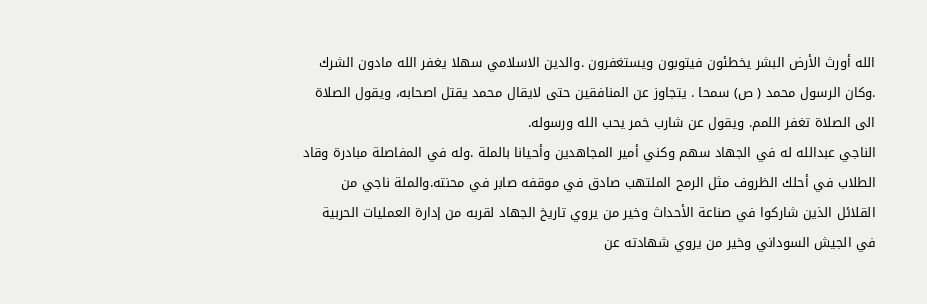الله أورث الأرض البشر يخطئون فيتوبون ويستغفرون .والدين الاسلامي سهلا يغفر الله مادون الشرك .وكان الرسول محمد ( ص) سمحا . يتجاوز عن المنافقين حتى لايقال محمد يقتل اصحابه، ويقول الصلاة الى الصلاة تغفر اللمم. ويقول عن شارب خمر يحب الله ورسوله.
الناجي عبدالله له في الجهاد سهم وكني أمير المجاهدين وأحيانا بالملة .وله في المفاصلة مبادرة وقاد الطلاب في أحلك الظروف مثل الرمح الملتهب صادق في موقفه صابر في محنته.والملة ناجي من القلائل الذين شاركوا في صناعة الأحداث وخير من يروي تاريخ الجهاد لقربه من إدارة العمليات الحربية في الجيش السوداني وخير من يروي شهادته عن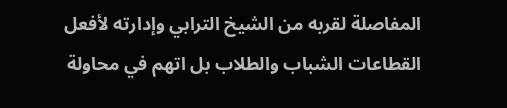المفاصلة لقربه من الشيخ الترابي وإدارته لأفعل القطاعات الشباب والطلاب بل اتهم في محاولة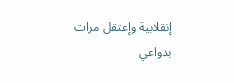إنقلابية وإعتقل مرات بدواعي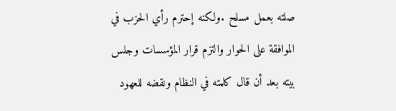صلته بعمل مسلح .ولكنه إحترم رأي الحزب في الموافقة على الحوار والتزم قرار المؤسسات وجلس بيته بعد أن قال كلمته في النظام ونقضه للعهود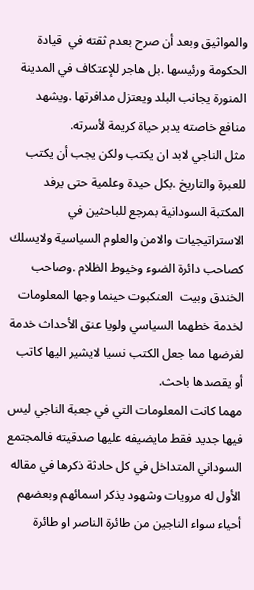والمواثيق وبعد أن صرح بعدم ثقته في  قيادة الحكومة ورئيسها .بل هاجر للإعتكاف في المدينة المنورة يجانب البلد ويعتزل مدافرتها .ويشهد منافع خاصته يدبر حياة كريمة لأسرته.
مثل الناجي لابد ان يكتب ولكن يجب أن يكتب للعبرة والتاريخ .بكل حيدة وعلمية حتى يرفد المكتبة السودانية بمرجع للباحثين في الاستراتيجيات والامن والعلوم السياسية ولايسلك كصاحب دائرة الضوء وخيوط الظلام .وصاحب الخندق وبيت  العنكبوت حينما وجها المعلومات لخدمة خطهما السياسي ولويا عنق الأحداث خدمة لغرضها مما جعل الكتب نسيا لايشير اليها كاتب أو يقصدها باحث.
مهما كانت المعلومات التي في جعبة الناجي ليس فيها جديد فقط مايضيفه عليها صدقيته فالمجتمع السوداني المتداخل في كل حادثة ذكرها في مقاله الأول له مرويات وشهود يذكر اسمائهم وبعضهم أحياء سواء الناجين من طائرة الناصر او طائرة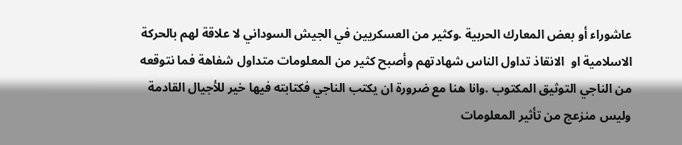عاشوراء أو بعض المعارك الحربية .وكثير من العسكريين في الجيش السوداني لا علاقة لهم بالحركة الاسلامية او  الانقاذ تداول الناس شهادتهم وأصبح كثير من المعلومات متداول شفاهة فما نتوقعه من الناجي التوثيق المكتوب .وانا هنا مع ضرورة ان يكتب الناجي فكتابته فيها خير للأجيال القادمة وليس منزعج من تأثير المعلومات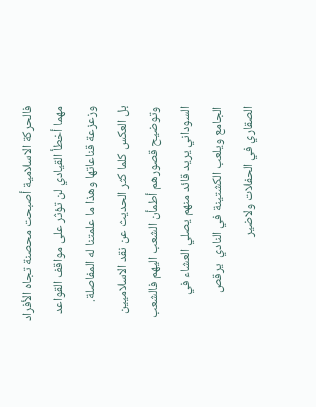فالحركة الاسلامية أصبحت محصنة تجاه الأفراد مهما أخطأ القيادي لن تؤثر على مواقف القواعد وزعزعة قناعاتها وهذا ما علمتنا له المفاصلة.
بل العكس كلما كثر الحديث عن نقد الاسلاميين وتوضيح قصورهم أطمأن الشعب اليهم فالشعب السوداني يريد قائد منهم يصلي العشاء في الجامع ويلعب الكشتينة في النادي  يرقص الصقاري في الحفلات ولاضير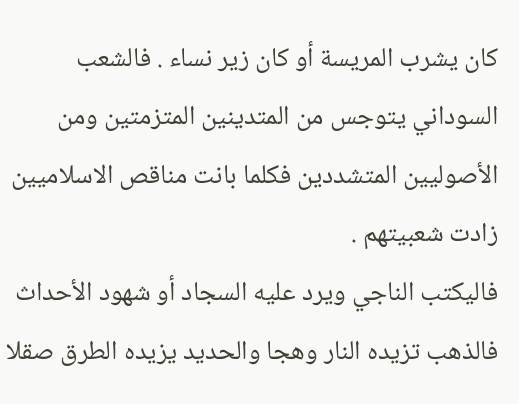كان يشرب المريسة أو كان زير نساء . فالشعب السوداني يتوجس من المتدينين المتزمتين ومن الأصوليين المتشددين فكلما بانت مناقص الاسلاميين زادت شعبيتهم .
فاليكتب الناجي ويرد عليه السجاد أو شهود الأحداث فالذهب تزيده النار وهجا والحديد يزيده الطرق صقلا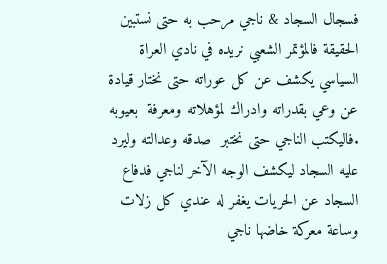فسجال السجاد & ناجي مرحب به حتى نستبين الحقيقة فالمؤتمر الشعبي نريده في نادي العراة السياسي يكشف عن كل عوراته حتى نختار قيادة عن وعي بقدراته وادراك لمؤهلاته ومعرفة  بعيوبه .فاليكتب الناجي حتى نختبر  صدقه وعدالته وليرد عليه السجاد ليكشف الوجه الآخر لناجي فدفاع السجاد عن الحريات يغفر له عندي كل زلات وساعة معركة خاضها ناجي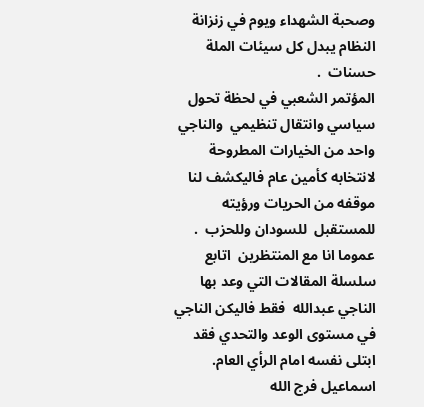وصحبة الشهداء ويوم في زنزانة النظام يبدل كل سيئات الملة حسنات  .
المؤتمر الشعبي في لحظة تحول سياسي وانتقال تنظيمي  والناجي واحد من الخيارات المطروحة لانتخابه كأمين عام فاليكشف لنا  موقفه من الحريات ورؤيته للمستقبل  للسودان وللحزب  .
عموما انا مع المنتظرين  اتابع سلسلة المقالات التي وعد بها الناجي عبدالله  فقط فاليكن الناجي في مستوى الوعد والتحدي فقد ابتلى نفسه امام الرأي العام.
اسماعيل فرج الله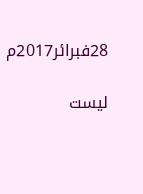28فبرائر2017م

ليست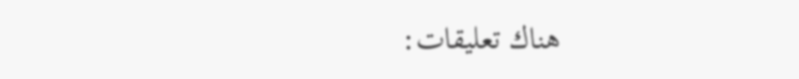هناك تعليقات: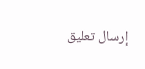إرسال تعليق